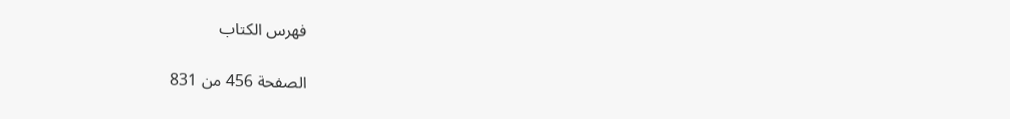فهرس الكتاب

الصفحة 456 من 831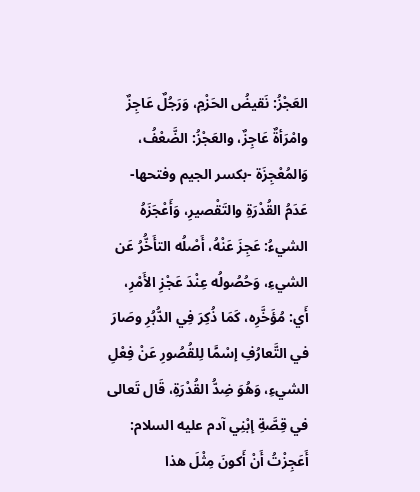العَجْزُ: نَقيضُ الحَزْمِ، وَرَجُلٌ عَاجِزٌ وامْرَأةٌ عَاجِزٌ، والعَجْزُ: الضَّعْفُ، وَالمُعْجِزَة -بكسر الجيم وفتحها- عَدَمُ القُدْرَةِ والتَقْصيرِ، وَأَعْجَزَهُ الشيءُ: عَجِزَ عَنْهُ، أَصْلُه التأَخُّرُ عَن الشيءِ، وَحُصُولُه عِنْدَ عَجْزِ الأَمْرِ، أَي: مُؤَخَّرِه، كَمَا ذُكِرَ فِي الدُّبُرِ وصَارَ في التَّعارُفِ إسْمًَا لِلقُصُورِ عَنْ فِعْلِ الشيءِ، وَهُوَ ضِدُّ القُدْرَةِ، قَال تَعالى في قِصَّةِ إبْنِي آدم عليه السلام: أَعَجِزْتُ أَنْ أَكونَ مِثْلَ هذا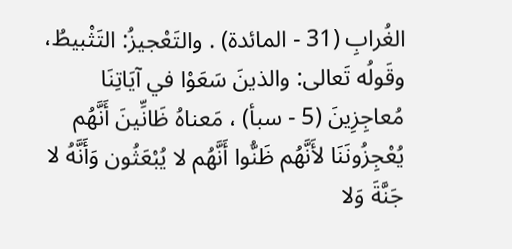الغُرابِ (31 - المائدة) . والتَعْجيزُ: التَثْبيطُ، وقَولُه تَعالى: والذينَ سَعَوْا في آيَاتِنَا مُعاجِزِينَ (5 - سبأ) ، مَعناهُ ظَانِّينَ أَنَّهُم يُعْجِزُونَنَا لأَنَّهُم ظَنُّوا أَنَّهُم لا يُبْعَثُون وَأَنَّهُ لا جَنَّةَ وَلا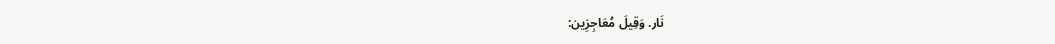نَار. وَقِيلَ مُعَاجِزِين: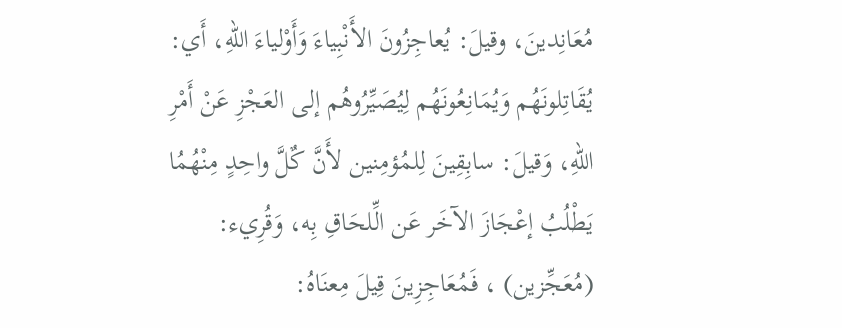مُعَانِدينَ، وقيلَ: يُعاجِزُونَ الأَنْبِياءَ وَأَوْلياءَ اللهِ، أَي: يُقَاتِلونَهُم وَيُمَانِعُونَهُم لِيُصَيِّرُوهُم إلى العَجْزِ عَنْ أَمْرِ اللهِ، وَقيلَ: سابِقِينَ لِلمُؤمِنين لأَنَّ كٌلَّ واحِدٍ مِنْهُمُا يَطْلُبُ إعْجَازَ الآخَر عَن الِّلحَاقِ بِه، وَقُرِيء: (مُعَجِّزين) ، فَمُعَاجِزِينَ قِيلَ مِعنَاهُ: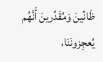ظَانِّينَ وَمُقَدِّرينَ أَنَّهُم يُعجِزونَنَا،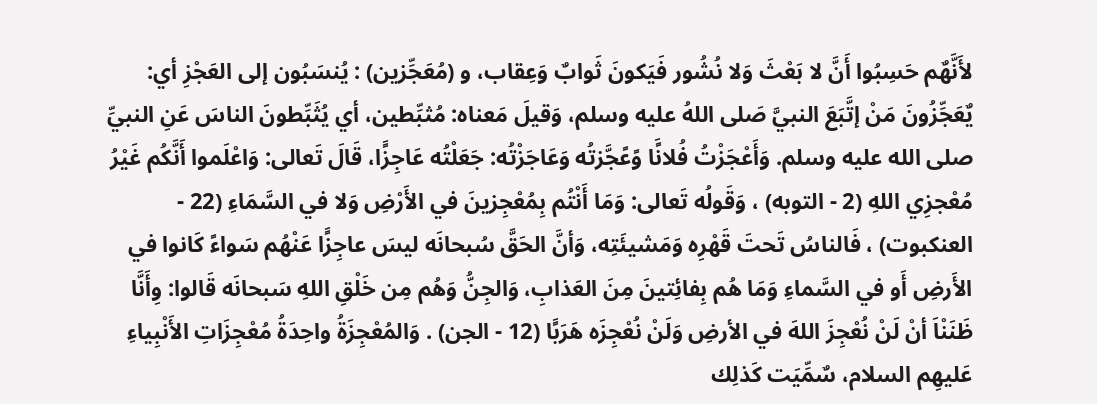لأَنَّهٌم حَسِبُوا أَنَّ لا بَعْثَ وَلا نُشُور فَيَكونَ ثَوابٌ وَعِقاب، و (مُعَجِّزين) : يُنسَبُون إلى العَجْزِ أي: يٌعَجِّزُونَ مَنْ إتَّبَعَ النبيَّ صَلى اللهُ عليه وسلم، وَقيلَ مَعناه: مُثبِّطين، أي يُثَبِّطونَ الناسَ عَنِ النبيِّ صلى الله عليه وسلم. وَأَعْجَزْتُ فُلانًَا وًعًجَّزتُه وَعَاجَزْتُه: جَعَلْتُه عَاجِزًَا، قَالَ تَعالى: وَاعْلَموا أَنَّكُم غَيْرُ مُعْجزِي اللهِ (2 - التوبه) ، وَقَولُه تَعالى: وَمَا أَنْتُم بِمُعْجِزينَ في الأَرْضِ وَلا في السَّمَاءِ (22 - العنكبوت) ، فَالناسُ تَحتَ قَهْرِه وَمَشيئَتِه، وَأنَّ الحَقَّ سُبحانَه ليسَ عاجِزًَا عَنْهُم سَواءً كَانوا في الأَرضِ أَو في السَّماءِ وَمَا هُم بِفائِتينَ مِنَ العَذابِ، وَالجِنُّ وَهُم مِن خَلْقِ اللهِ سَبحانَه قَالوا: وِأَنَّا ظَنَنْاَ أنْ لَنْ نُعْجِزَ اللهَ في الأرضِ وَلَنْ نُعْجِزَه هَرَبًَا (12 - الجن) . وَالمُعْجِزَةُ واحِدَةُ مُعْجِزَاتِ الأَنْبِياءِ عَليهِم السلام، سٌمِّيَت كَذلِك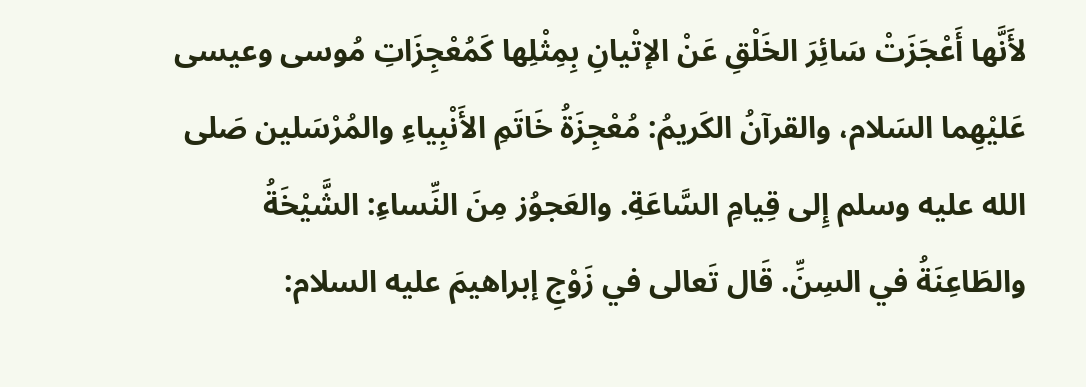لأَنَّها أَعْجَزَتْ سَائِرَ الخَلْقِ عَنْ الإتْيانِ بِمِثْلِها كَمُعْجِزَاتِ مُوسى وعيسى عَليْهِما السَلام، والقرآنُ الكَريمُ: مُعْجِزَةُ خَاتَمِ الأَنْبِياءِ والمُرْسَلين صَلى الله عليه وسلم إِلى قِيامِ السَّاعَةِ. والعَجوُز مِنَ النِّساءِ: الشَّيْخَةُ والطَاعِنَةُ في السِنِّ. قَال تَعالى في زَوْجِ إبراهيمَ عليه السلام: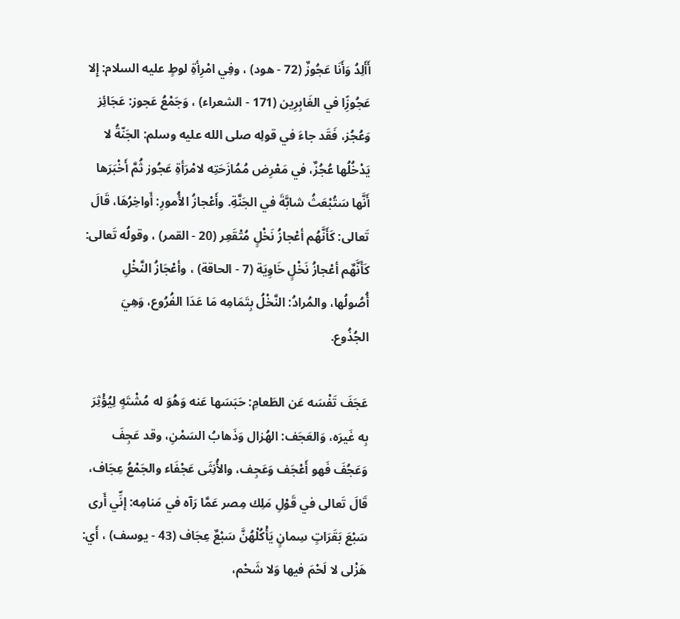أَأَلِدُ وَأَنَا عَجُوزٌ (72 - هود) ، وفِي امْرِأةِ لوطٍ عليه السلام: إِلا عَجُوزًِا في الغَابِرِين (171 - الشعراء) ، وَجَمْعُ عَجوز: عَجَائِز وَعُجُز، فَقَد جاءَ في قولِه صلى الله عليه وسلم: الجَنّةُ لا يَدْخُلُها عُجُزٌ، في مَعْرِض مُمُازَحَتِه لامْرَأةِ عَجُوز ثُمَّ أَخْبَرَها أَنَّها سَتُبْعَثُ شابَّةَ في الجَنَّةِ. وأَعْجازُ الأُمورِ: أَواخِرُهَا، قَالَ تَعالى: كَأَنَّهُم أعْجازُ نَخْلٍ مُتْقَعِر (20 - القمر) ، وقولُه تَعالى: كَأَنَّهٌم أعْجازُ نَخْلٍ خَاوِيَة (7 - الحاقة) ، وأعْجَازُ النَّخْلِ أُصُولُها، والمُرادُ: النَّخْلُ بِتَمَامِه مَا عَدَا الفُرُوع، وَهِيَ الجُذُوع.

عَجَفَ تَفْسَه عَن الطَعامِ: حَبَسَها عَنه وَهُوَ له مُشْتَهٍ لِيُؤْثِرَ بِه غَيرَه، وَالعَجَف: الهُزال وَذَهابُ السَمْنِ، وقد عَجِفَ وَعَجُفَ فَهو أَعْجَف وَعَجِف، والأُنِثَى عَجْفَاء والجَمْعُ عِجَاف، قَالَ تَعالى في قَوْلِ مَلِك مِصر عَمَّا رَآه في مَنامِه: إنِّي أَرى سَبْعَ بَقَرَاتٍ سِمانٍ يَأْكُلْهُنَّ سَبْعٌ عِجَاف (43 - يوسف) ، أَي: هَزْلى لا لَحْمَ فيها وَلا شَحْم،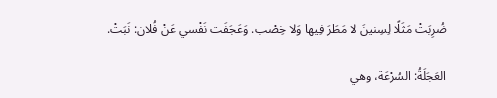ضُرِبَتْ مَثَلًا لِسِنينَ لا مَطَرَ فِيها وَلا خِصْب. وَعَجَفَت نَفْسي عَنْ فُلان: نَبَتْ.

العَجَلَةُ: السُرْعَة، وهي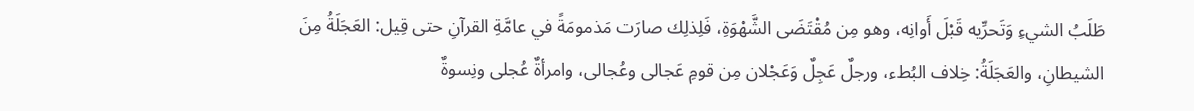طَلَبُ الشيءِ وَتَحرِّيه قَبْلَ أَوانِه، وهو مِن مُقْتَضَى الشَّهْوَةِ، فَلِذلِك صارَت مَذمومَةً في عامَّةِ القرآنِ حتى قِيل: العَجَلَةُ مِنَ الشيطانِ، والعَجَلَةُ: خِلاف البُطء، ورجلٌ عَجِلٌ وَعَجْلان مِن قومِ عَجالى وعُجالى، وامرأةٌ عُجلى ونِسوةٌ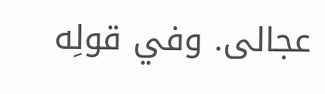عجالى. وفي قولِه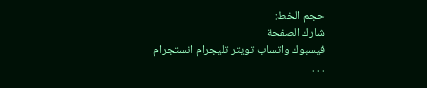حجم الخط:
شارك الصفحة
فيسبوك واتساب تويتر تليجرام انستجرام
. . .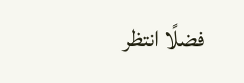فضلًا انتظر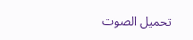تحميل الصوت